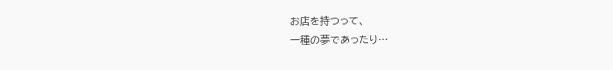お店を持つって、
一種の夢であったり…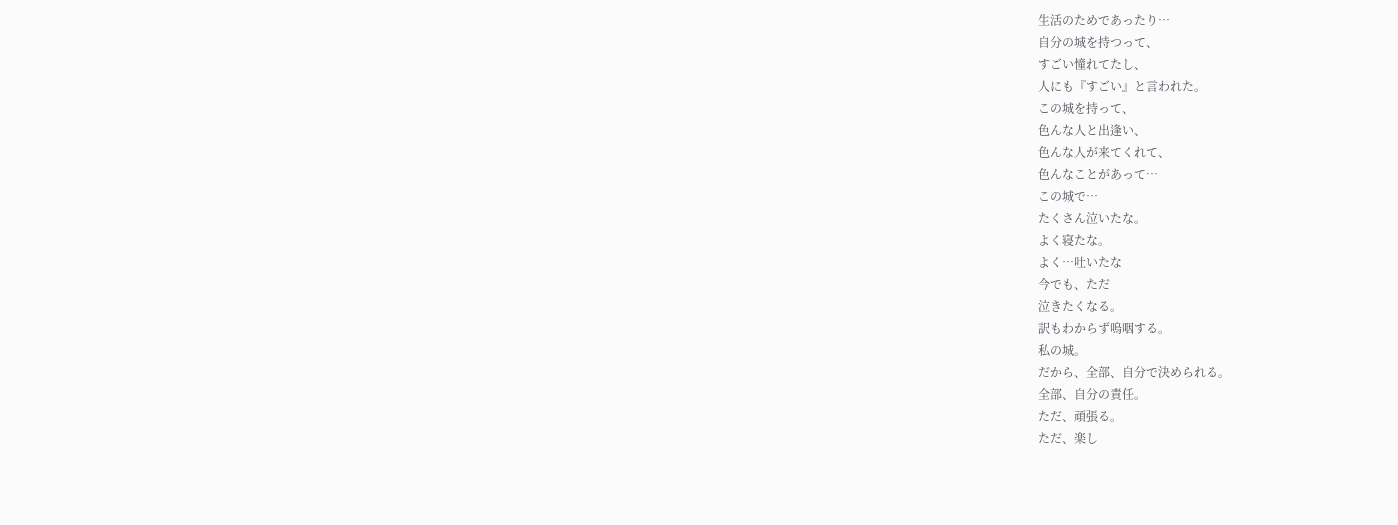生活のためであったり…
自分の城を持つって、
すごい憧れてたし、
人にも『すごい』と言われた。
この城を持って、
色んな人と出逢い、
色んな人が来てくれて、
色んなことがあって…
この城で…
たくさん泣いたな。
よく寝たな。
よく…吐いたな
今でも、ただ
泣きたくなる。
訳もわからず嗚咽する。
私の城。
だから、全部、自分で決められる。
全部、自分の責任。
ただ、頑張る。
ただ、楽し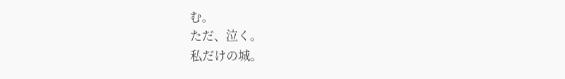む。
ただ、泣く。
私だけの城。